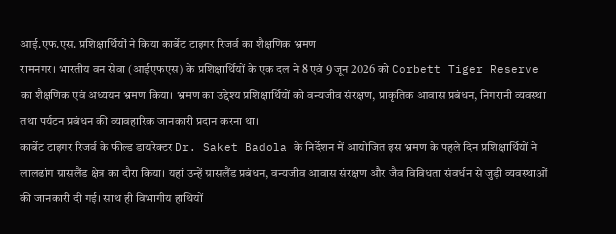आई.एफ.एस. प्रशिक्षार्थियों ने किया कार्बेट टाइगर रिजर्व का शैक्षणिक भ्रमण
रामनगर। भारतीय वन सेवा (आईएफएस) के प्रशिक्षार्थियों के एक दल ने 8 एवं 9 जून 2026 को Corbett Tiger Reserve का शैक्षणिक एवं अध्ययन भ्रमण किया। भ्रमण का उद्देश्य प्रशिक्षार्थियों को वन्यजीव संरक्षण, प्राकृतिक आवास प्रबंधन, निगरानी व्यवस्था तथा पर्यटन प्रबंधन की व्यावहारिक जानकारी प्रदान करना था।
कार्बेट टाइगर रिजर्व के फील्ड डायरेक्टर Dr. Saket Badola के निर्देशन में आयोजित इस भ्रमण के पहले दिन प्रशिक्षार्थियों ने लालढांग ग्रासलैंड क्षेत्र का दौरा किया। यहां उन्हें ग्रासलैंड प्रबंधन, वन्यजीव आवास संरक्षण और जैव विविधता संवर्धन से जुड़ी व्यवस्थाओं की जानकारी दी गई। साथ ही विभागीय हाथियों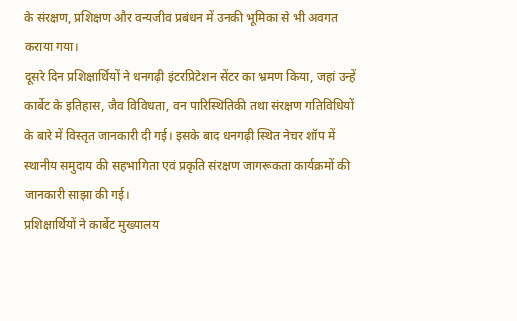के संरक्षण, प्रशिक्षण और वन्यजीव प्रबंधन में उनकी भूमिका से भी अवगत कराया गया।
दूसरे दिन प्रशिक्षार्थियों ने धनगढ़ी इंटरप्रिटेशन सेंटर का भ्रमण किया, जहां उन्हें कार्बेट के इतिहास, जैव विविधता, वन पारिस्थितिकी तथा संरक्षण गतिविधियों के बारे में विस्तृत जानकारी दी गई। इसके बाद धनगढ़ी स्थित नेचर शॉप में स्थानीय समुदाय की सहभागिता एवं प्रकृति संरक्षण जागरूकता कार्यक्रमों की जानकारी साझा की गई।
प्रशिक्षार्थियों ने कार्बेट मुख्यालय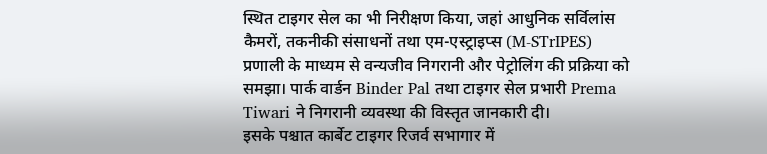स्थित टाइगर सेल का भी निरीक्षण किया, जहां आधुनिक सर्विलांस कैमरों, तकनीकी संसाधनों तथा एम-एस्ट्राइप्स (M-STrIPES) प्रणाली के माध्यम से वन्यजीव निगरानी और पेट्रोलिंग की प्रक्रिया को समझा। पार्क वार्डन Binder Pal तथा टाइगर सेल प्रभारी Prema Tiwari ने निगरानी व्यवस्था की विस्तृत जानकारी दी।
इसके पश्चात कार्बेट टाइगर रिजर्व सभागार में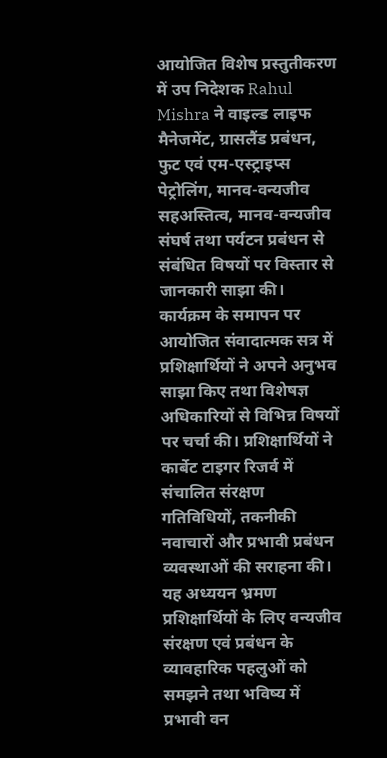आयोजित विशेष प्रस्तुतीकरण में उप निदेशक Rahul Mishra ने वाइल्ड लाइफ मैनेजमेंट, ग्रासलैंड प्रबंधन, फुट एवं एम-एस्ट्राइप्स पेट्रोलिंग, मानव-वन्यजीव सहअस्तित्व, मानव-वन्यजीव संघर्ष तथा पर्यटन प्रबंधन से संबंधित विषयों पर विस्तार से जानकारी साझा की।
कार्यक्रम के समापन पर आयोजित संवादात्मक सत्र में प्रशिक्षार्थियों ने अपने अनुभव साझा किए तथा विशेषज्ञ अधिकारियों से विभिन्न विषयों पर चर्चा की। प्रशिक्षार्थियों ने कार्बेट टाइगर रिजर्व में संचालित संरक्षण गतिविधियों, तकनीकी नवाचारों और प्रभावी प्रबंधन व्यवस्थाओं की सराहना की।
यह अध्ययन भ्रमण प्रशिक्षार्थियों के लिए वन्यजीव संरक्षण एवं प्रबंधन के व्यावहारिक पहलुओं को समझने तथा भविष्य में प्रभावी वन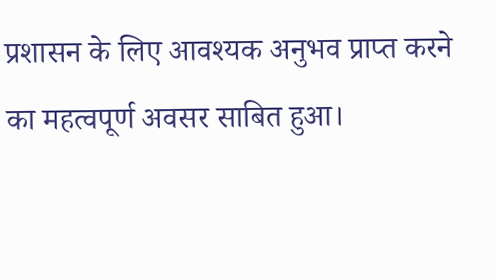प्रशासन के लिए आवश्यक अनुभव प्राप्त करने का महत्वपूर्ण अवसर साबित हुआ।